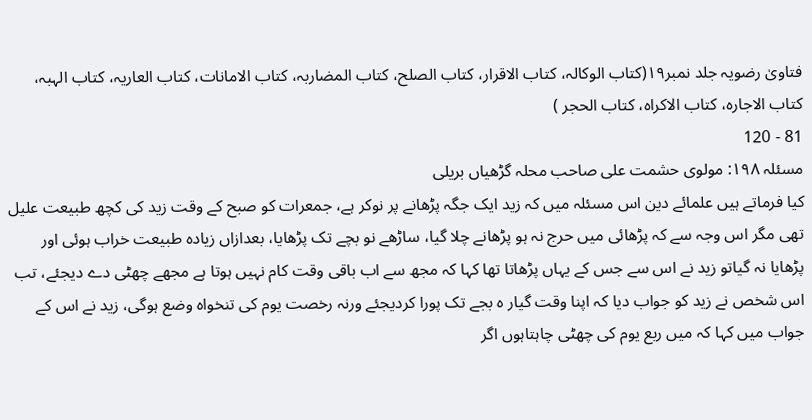فتاویٰ رضویہ جلد نمبر۱۹(کتاب الوکالہ، کتاب الاقرار، کتاب الصلح، کتاب المضاربہ، کتاب الامانات، کتاب العاریہ، کتاب الہبہ، کتاب الاجارہ، کتاب الاکراہ، کتاب الحجر )
81 - 120
مسئلہ ۱۹۸: مولوی حشمت علی صاحب محلہ گڑھیاں بریلی
کیا فرماتے ہیں علمائے دین اس مسئلہ میں کہ زید ایک جگہ پڑھانے پر نوکر ہے، جمعرات کو صبح کے وقت زید کی کچھ طبیعت علیل تھی مگر اس وجہ سے کہ پڑھائی میں حرج نہ ہو پڑھانے چلا گیا، ساڑھے نو بچے تک پڑھایا، بعدازاں زیادہ طبیعت خراب ہوئی اور پڑھایا نہ گیاتو زید نے اس سے جس کے یہاں پڑھاتا تھا کہا کہ مجھ سے اب باقی وقت کام نہیں ہوتا ہے مجھے چھٹی دے دیجئے، تب اس شخص نے زید کو جواب دیا کہ اپنا وقت گیار ہ بجے تک پورا کردیجئے ورنہ رخصت یوم کی تنخواہ وضع ہوگی، زید نے اس کے جواب میں کہا کہ میں ربع یوم کی چھٹی چاہتاہوں اگر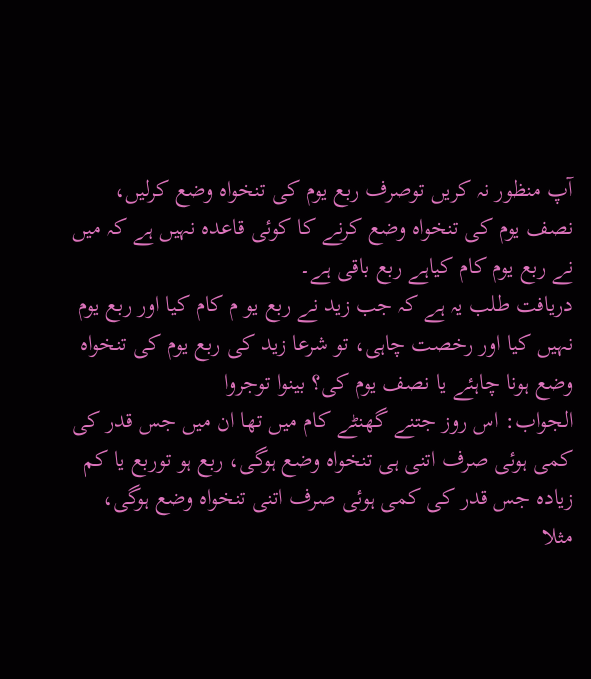آپ منظور نہ کریں توصرف ربع یوم کی تنخواہ وضع کرلیں، نصف یوم کی تنخواہ وضع کرنے کا کوئی قاعدہ نہیں ہے کہ میں نے ربع یوم کام کیاہے ربع باقی ہے۔
دریافت طلب یہ ہے کہ جب زید نے ربع یو م کام کیا اور ربع یوم نہیں کیا اور رخصت چاہی، تو شرعا زید کی ربع یوم کی تنخواہ وضع ہونا چاہئے یا نصف یوم کی؟ بینوا توجروا
الجواب: اس روز جتنے گھنٹے کام میں تھا ان میں جس قدر کی کمی ہوئی صرف اتنی ہی تنخواہ وضع ہوگی، ربع ہو توربع یا کم زیادہ جس قدر کی کمی ہوئی صرف اتنی تنخواہ وضع ہوگی، مثلا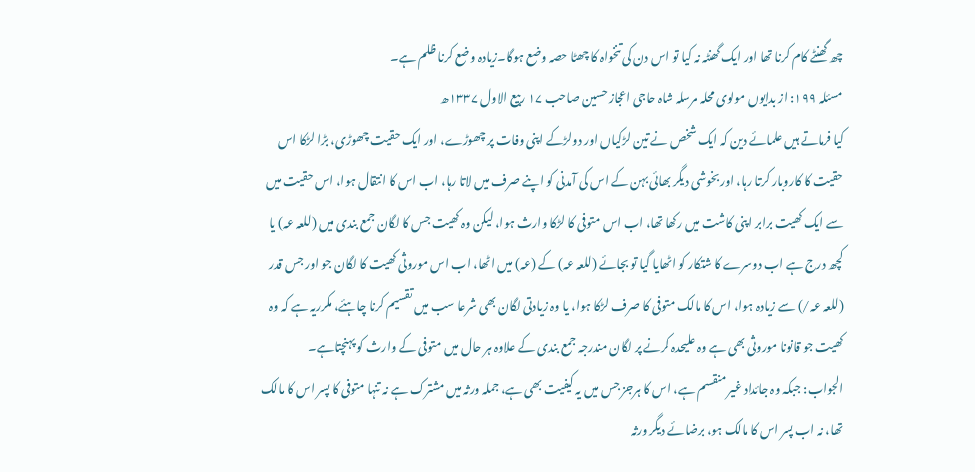چھ گھنٹے کام کرنا تھا اور ایک گھنٹہ نہ کیا تو اس دن کی تنخواہ کا چھٹا حصہ وضع ہوگا۔زیادہ وضع کرنا ظلم ہے۔
مسئلہ ۱۹۹: از بدایوں مولوی محلہ مرسلہ شاہ حاجی اعجاز حسین صاحب ۱۷ ربیع الاول ۱۳۳۷ھ
کیا فرماتے ہیں علمائے دین کہ ایک شخص نے تین لڑکیاں اور دولڑکے اپنی وفات پر چھوڑے، اور ایک حقیت چھوڑی، بڑا لڑکا اس حقیت کا کاروبار کرتا رہا، اور بخوشی دیگر بھائی بہن کے اس کی آمدنی کو اپنے صرف میں لاتا رہا، اب اس کا انتقال ہوا، اس حقیت میں سے ایک کھیت برابر اپنی کاشت میں رکھا تھا، اب اس متوفی کا لڑکا وارث ہوا، لیکن وہ کھیت جس کا لگان جمع بندی میں (للعہ عہ) یا کچھ درج ہے اب دوسرے کا شتکار کو اٹھایا گیا تو بجائے (للعہ عہ) کے (عہ) میں اٹھا، اب اس موروثی کھیت کا لگان جو اور جس قدر (للعہ عہ/) سے زیادہ ہوا، اس کا مالک متوفی کا صرف لڑکا ہوا، یا وہ زیادتی لگان بھی شرعا سب میں تقسیم کرنا چاہئے، مکرریہ ہے کہ وہ کھیت جو قانونا موروثی بھی ہے وہ علیحدہ کرنے پر لگان مندرجہ جمع بندی کے علاوہ ہر حال میں متوفی کے وارث کو پہنچتاہے۔
الجواب: جبکہ وہ جائداد غیر منقسم ہے، اس کا ہرجز جس میں یہ کیفیت بھی ہے، جملہ ورثہ میں مشترک ہے نہ تنہا متوفی کا پسر اس کا مالک تھا، نہ اب پسر اس کا مالک ہو، برضائے دیگر ورثہ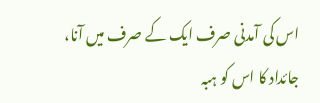اس کی آمدنی صرف ایک کے صرف میں آنا، جائداد کا اس کو ہبہ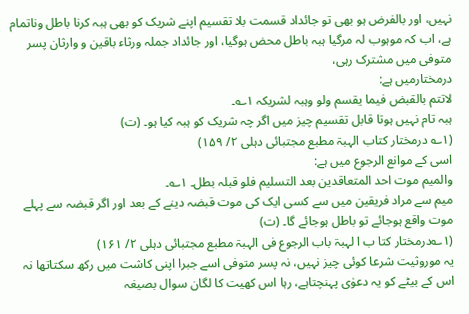نہیں، اور بالفرض ہو بھی تو جائداد قسمت بلا تقسیم اپنے شریک کو بھی ہبہ کرنا باطل وناتمام ہے، اب کہ موہوب لہ مرگیا ہبہ باطل محض ہوگیا، اور جائداد جملہ ورثاء باقین و وارثان پسر متوفی میں مشترک رہی،
درمختارمیں ہے:
لاتتم بالقبض فیما یقسم ولو وہبہ لشریکہ ۱؎۔
ہبہ تام نہیں ہوتا قابل تقسیم چیز میں اگر چہ شریک کو ہبہ کیا ہو۔ (ت)
(۱؎ درمختار کتاب الہبۃ مطبع مجتبائی دہلی ۲/ ۱۵۹)
اسی کے موانع الرجوع میں ہے:
والمیم موت احد المتعاقدین بعد التسلیم فلو قبلہ بطل۔ ۱؎۔
میم سے مراد فریقین میں سے کسی ایک کی موت قبضہ دینے کے بعد اور اگر قبضہ سے پہلے موت واقع ہوجائے تو باطل ہوجائے گا۔ (ت)
(۱؎درمختار کتا ب ا لہبۃ باب الرجوع فی الہبۃ مطبع مجتبائی دہلی ۲/ ۱۶۱)
یہ موروثیت شرعا کوئی چیز نہیں، نہ پسر متوفی اسے جبرا اپنی کاشت میں رکھ سکتاتھا نہ اس کے بیٹے کو یہ دعوٰی پہنچتاہے، رہا اس کھیت کا لگان سوال بصیغہ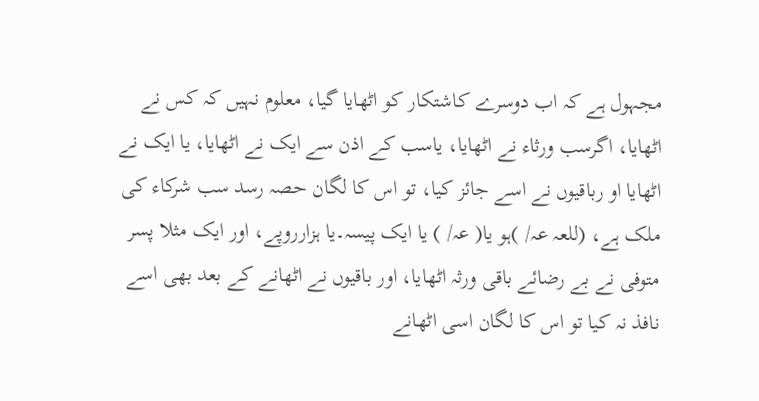مجہول ہے کہ اب دوسرے کاشتکار کو اٹھایا گیا، معلوم نہیں کہ کس نے اٹھایا، اگرسب ورثاء نے اٹھایا، یاسب کے اذن سے ایک نے اٹھایا، یا ایک نے اٹھایا او رباقیوں نے اسے جائز کیا، تو اس کا لگان حصہ رسد سب شرکاء کی ملک ہے، (للعہ عہ/ )ہو یا( عہ/ ) یا ایک پیسہ۔یا ہزارروپے، اور ایک مثلا پسر متوفی نے بے رضائے باقی ورثہ اٹھایا، اور باقیوں نے اٹھانے کے بعد بھی اسے نافذ نہ کیا تو اس کا لگان اسی اٹھانے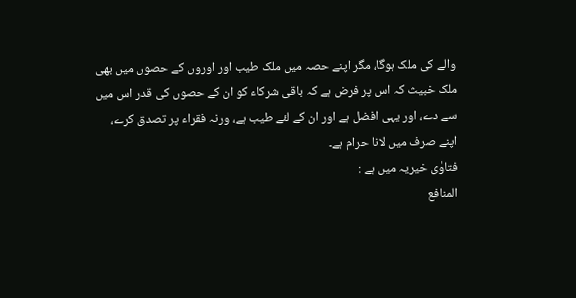والے کی ملک ہوگا، مگر اپنے حصہ میں ملک طیب اور اوروں کے حصوں میں بھی ملک خبیث کہ اس پر فرض ہے کہ باقی شرکاء کو ان کے حصوں کی قدر اس میں سے دے، اور یہی افضل ہے اور ان کے لئے طیب ہے، ورنہ فقراء پر تصدق کرے، اپنے صرف میں لانا حرام ہے۔
فتاوٰی خیریہ میں ہے :
المنافع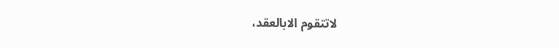لاتتقوم الابالعقد،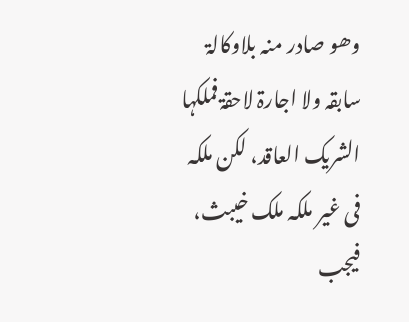وھو صادر منہ بلاوکالۃ سابقہ ولا اجارۃ لاحقۃ فملکہا الشریک العاقد، لکن ملکہ فی غیر ملکہ ملک خیبث، فیجب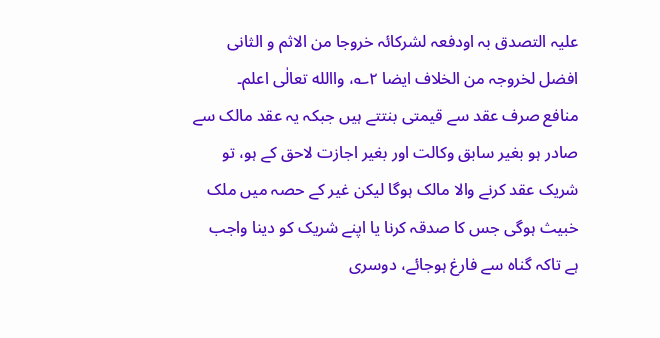علیہ التصدق بہ اودفعہ لشرکائہ خروجا من الاثم و الثانی افضل لخروجہ من الخلاف ایضا ۲؎، واالله تعالٰی اعلم۔
منافع صرف عقد سے قیمتی بنتتے ہیں جبکہ یہ عقد مالک سے صادر ہو بغیر سابق وکالت اور بغیر اجازت لاحق کے ہو، تو شریک عقد کرنے والا مالک ہوگا لیکن غیر کے حصہ میں ملک خبیث ہوگی جس کا صدقہ کرنا یا اپنے شریک کو دینا واجب ہے تاکہ گناہ سے فارغ ہوجائے، دوسری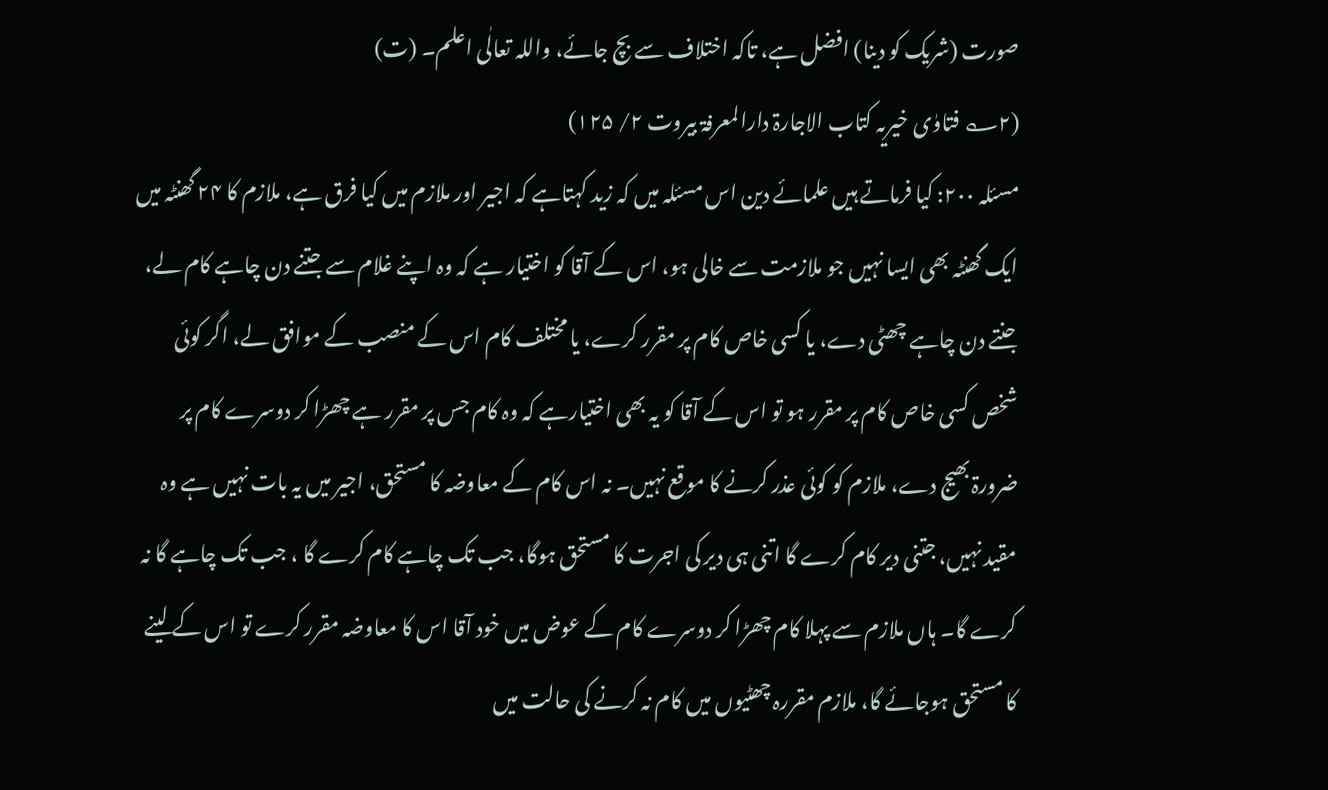صورت (شریک کو دینا) افضل ہے، تاکہ اختلاف سے بچ جائے، واللہ تعالٰی اعلم۔ (ت)
(۲؎ فتاوٰی خیریہ کتاب الاجارۃ دارالمعرفۃ بیروت ۲/ ۱۲۵)
مسئلہ ۲۰۰: کیا فرماتے ہیں علمائے دین اس مسئلہ میں کہ زید کہتاہے کہ اجیر اور ملازم میں کیا فرق ہے، ملازم کا ۲۴ گھنٹہ میں ایک گھنٹہ بھی ایسا نہیں جو ملازمت سے خالی ہو، اس کے آقا کو اختیار ہے کہ وہ اپنے غلام سے جتنے دن چاہے کام لے، جنتے دن چاہے چھٹی دے، یا کسی خاص کام پر مقرر کرے، یا مختلف کام اس کے منصب کے موافق لے، اگر کوئی شخص کسی خاص کام پر مقرر ہو تو اس کے آقا کو یہ بھی اختیارہے کہ وہ کام جس پر مقرر ہے چھڑا کر دوسرے کام پر ضرورۃ بھیج دے، ملازم کو کوئی عذر کرنے کا موقع نہیں۔ نہ اس کام کے معاوضہ کا مستحق، اجیر میں یہ بات نہیں ہے وہ مقید نہیں، جتنی دیر کام کرے گا اتنی ہی دیر کی اجرت کا مستحق ہوگا، جب تک چاہے کام کرے گا ، جب تک چاہے گا نہ کرے گا۔ ہاں ملازم سے پہلا کام چھڑا کر دوسرے کام کے عوض میں خود آقا اس کا معاوضہ مقرر کرے تو اس کے لینے کا مستحق ہوجائے گا، ملازم مقررہ چھٹیوں میں کام نہ کرنے کی حالت میں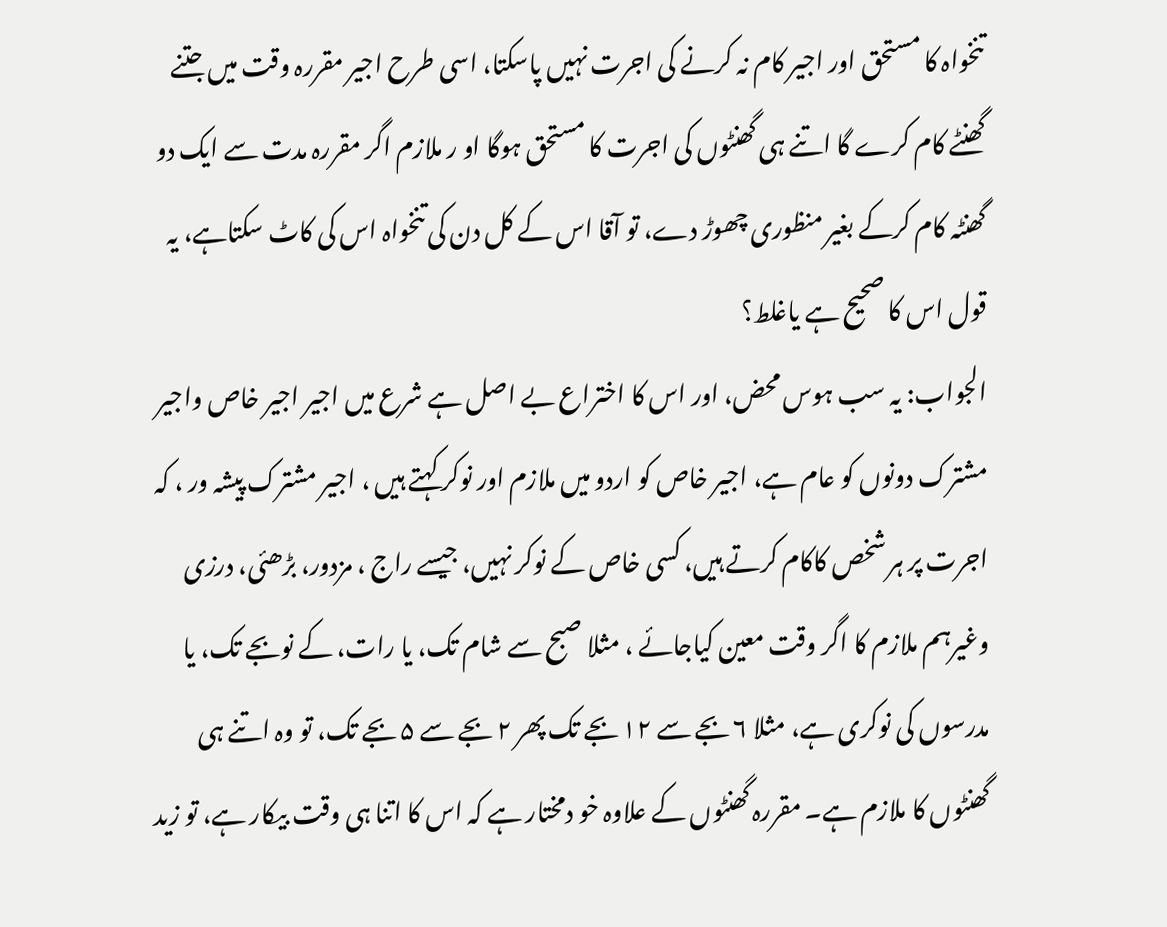تنخواہ کا مستحق اور اجیر کام نہ کرنے کی اجرت نہیں پاسکتا، اسی طرح اجیر مقررہ وقت میں جتنے گھنٹے کام کرے گا اتنے ہی گھنٹوں کی اجرت کا مستحق ہوگا او ر ملازم اگر مقررہ مدت سے ایک دو گھنٹہ کام کرکے بغیر منظوری چھوڑ دے، تو آقا اس کے کل دن کی تنخواہ اس کی کاٹ سکتاہے، یہ قول اس کا صحیح ہے یاغلط؟
الجواب: یہ سب ہوس محض، اور اس کا اختراع بے اصل ہے شرع میں اجیر اجیر خاص واجیر مشترک دونوں کو عام ہے، اجیر خاص کو اردو میں ملازم اور نوکر کہتے ہیں ، اجیر مشترک پیشہ ور ، کہ اجرت پر ہر شخص کاکام کرتے ہیں، کسی خاص کے نوکر نہیں، جیسے راج ، مزدور، بڑھئی، درزی وغیرہم ملازم کا اگر وقت معین کیاجائے ، مثلا صبح سے شام تک، یا رات، کے نوبجے تک، یا مدرسوں کی نوکری ہے، مثلا ۶ بجے سے ۱۲ بجے تک پھر ۲ بجے سے ۵ بجے تک، تو وہ اتنے ہی گھنٹوں کا ملازم ہے۔ مقررہ گھنٹوں کے علاوہ خو دمختار ہے کہ اس کا اتنا ہی وقت بیکار ہے، تو زید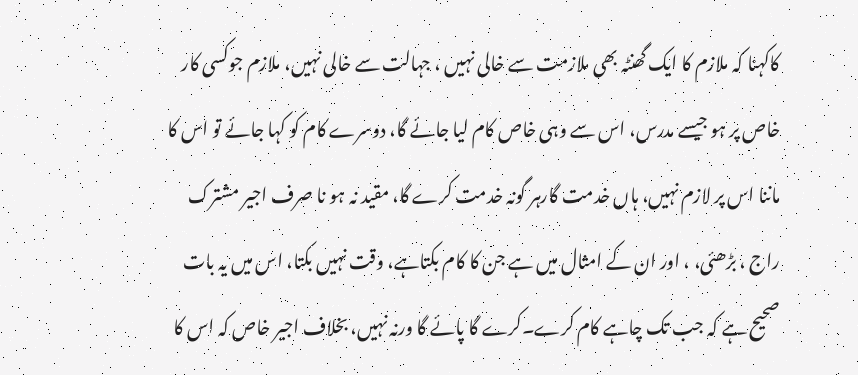کاکہنا کہ ملازم کا ایک گھنٹہ بھی ملازمت سے خالی نہیں ، جہالت سے خالی نہیں، ملازم جوکسی کار خاص پر ہو جیسے مدرس، اس سے وہی خاص کام لیا جائے گا، دوسرے کام کو کہا جائے تو اس کا ماننا اس پر لازم نہیں، ہاں خدمت گارہر گونہ خدمت کرے گا، مقید نہ ہو نا صرف اجیر مشترک راج ، بڑھئی، ، اور ان کے امثال میں ہے جن کا کام بکتاہے، وقت نہیں بکتا، اس میں یہ بات صحیح ہے کہ جب تک چاہے کام کرے۔کرے گا پائے گا ورنہ نہیں، بخلاف اجیر خاص کہ اس کا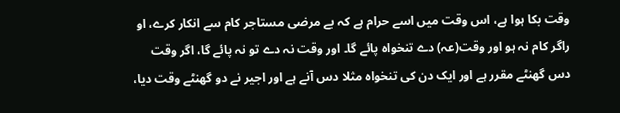وقت بکا ہوا ہے، اس وقت میں اسے حرام ہے کہ بے مرضی مستاجر کام سے انکار کرے، او راگر کام نہ ہو اور وقت(عہ) دے تنخواہ پائے گا۔ اور وقت نہ دے تو نہ پائے گا، اگر وقت دس گھنٹے مقرر ہے اور ایک دن کی تنخواہ مثلا دس آنے ہے اور اجیر نے دو گھنٹے وقت دیا،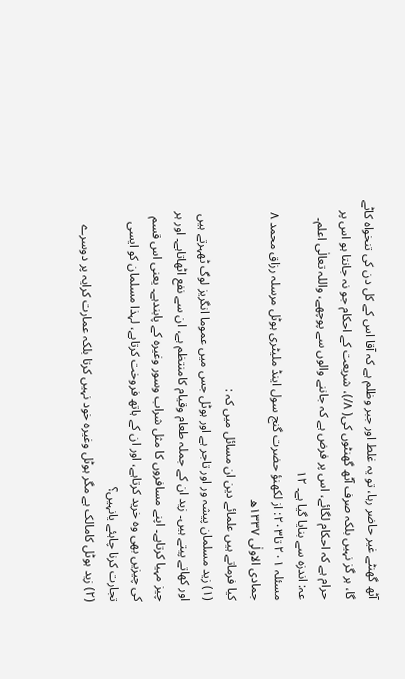آٹھ گھنٹے غیر حاضر رہا، تو یہ غلط اور جبر وظلم ہے کہ آقا اس کے کل دن کی تنخواہ کاٹے گا، ہر گز نہیں بلکہ صرف آٹھ گھنٹوں کی( ۸/)، شریعت کے احکام جو نہ جانتا ہو اس پر حرام ہے کہ احکام لگائے، اس پر فرض ہے کہ جاننے والوں سے پوچھے، واللہ تعالٰی اعلم۔
عہ: اندزہ سے بنایا گیا ہے۔ ۱۲
مسئلہ ۲۰۱ تا۲۰۳: از لکھنؤ حضرت گنج سول اینڈ ملیٹری ہوٹل مرسلہ رزاق محمد ۸ جمادی الاولٰی ۱۳۳۷ھ
کیا فرماتے ہیں علمائے دین ان مسائل میں کہ :
(۱) زید مسلمان پیشہ ور اور تاجر ہے اور ہوٹل جس میں عموما انگریز لوگ ٹھہرتے ہیں اور کھاتے پیتے ہیں۔ زید ان کے جملہ طعام وقیام کامنتظم ہے، ان سے نفع اٹھاتاہے۔ اور ہر چیز مہیا کرتاہے۔ اپنے مسافروں کا مثل شراب وسور وغیرہ کے پابندہے۔ یعنی اس قسم کی چیزیں بھی وہ خرید کرتاہے، اور ان کے ہاتھ فروخت کرتاہے، لہذا مسلمان کو ایسی تجارت کرنا چاہئے یانہیں؟
(۲) زید ہوٹل کامالک ہے مگر ہوٹل وغیرہ خود نہیں کرتا بلکہ عمارت کرایہ پر دوسرے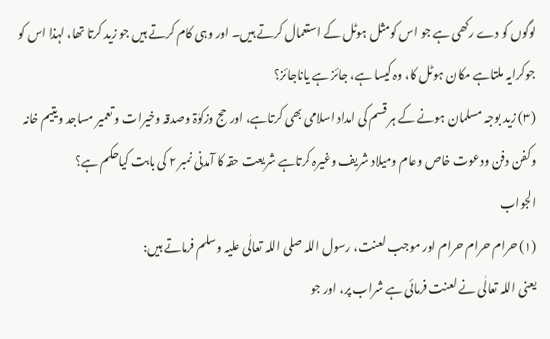لوگوں کو دے رکھی ہے جو اس کومثل ہوٹل کے استعمال کرتے ہیں۔ اور وہی کام کرتے ہیں جو زید کرتا تھا، لہذا اس کو جوکرایہ ملتاہے مکان ہوٹل کا، وہ کیسا ہے، جائز ہے یاناجائز؟
(۳) زید بوجہ مسلمان ہونے کے ہر قسم کی امداد اسلامی بھی کرتاہے، اور حج وزکوٰۃ وصدقہ وخیرات و تعمیر مساجد ویتیم خانہ وکفن دفن ودعوت خاص وعام ومیلاد شریف وغیرہ کرتاہے شریعت حقہ کا آمدنی نمبر ۲ کی بابت کیاحکم ہے؟
الجواب
(۱) حرام حرام حرام اور موجب لعنت، رسول اللہ صلی اللہ تعالٰی علیہ وسلم فرماتے ہیں:
یعنی اللہ تعالٰی نے لعنت فرمائی ہے شراب پر، اور جو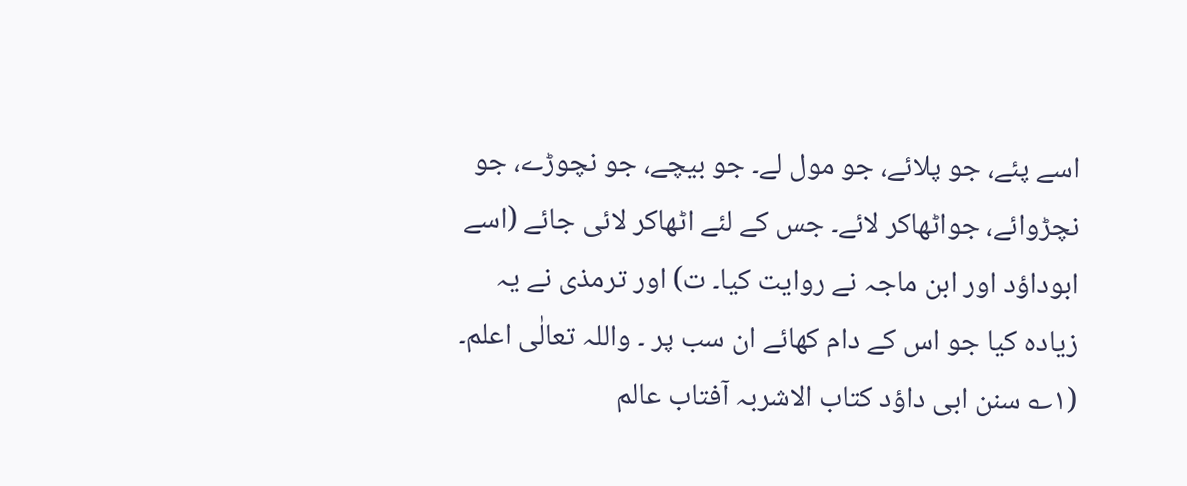اسے پئے، جو پلائے، جو مول لے۔ جو بیچے، جو نچوڑے، جو نچڑوائے، جواٹھاکر لائے۔ جس کے لئے اٹھاکر لائی جائے (اسے ابوداؤد اور ابن ماجہ نے روایت کیا۔ ت) اور ترمذی نے یہ زیادہ کیا جو اس کے دام کھائے ان سب پر ۔ واللہ تعالٰی اعلم۔
(۱؎ سنن ابی داؤد کتاب الاشربہ آفتاب عالم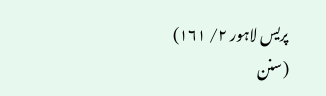پریس لاہور ۲/ ۱۶۱)
(سنن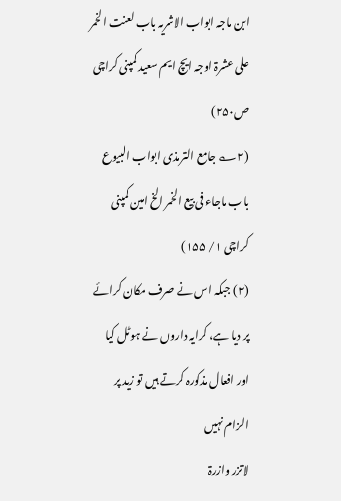ابن ماجہ ابواب الاشریہ باب لعنت الخمر علی عشرۃ اوجہ ایچ ایم سعید کمپنی کراچی ص۲۵۰)
(۲؎ جامع الترمذی ابواب البیوع باب ماجاء فی بیع الخمر الخ امین کمپنی کراچی ۱/ ۱۵۵)
(۲) جبکہ اس نے صرف مکان کرائے پر دیا ہے، کرایہ داروں نے ہوٹل کیا اور افعال مذکورہ کرتے ہیں تو زید پر الزام نہیں
لاتزر وازرۃ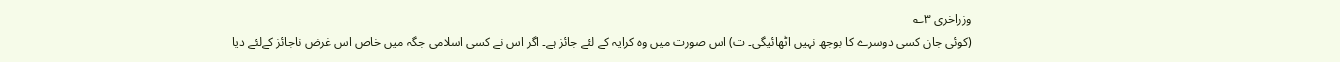وزراخری ۳؎
(کوئی جان کسی دوسرے کا بوجھ نہیں اٹھائیگی۔ ت) اس صورت میں وہ کرایہ کے لئے جائز ہے۔ اگر اس نے کسی اسلامی جگہ میں خاص اس غرض ناجائز کےلئے دیا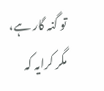تو گنہ گار ہے، مگر کرایہ کہ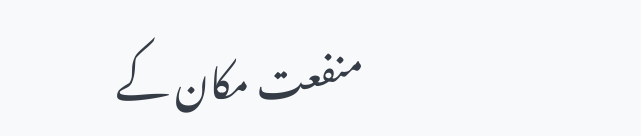منفعت مکان کے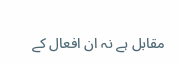مقابل ہے نہ ان افعال کے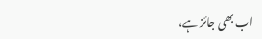اب بھی جائز ہے،